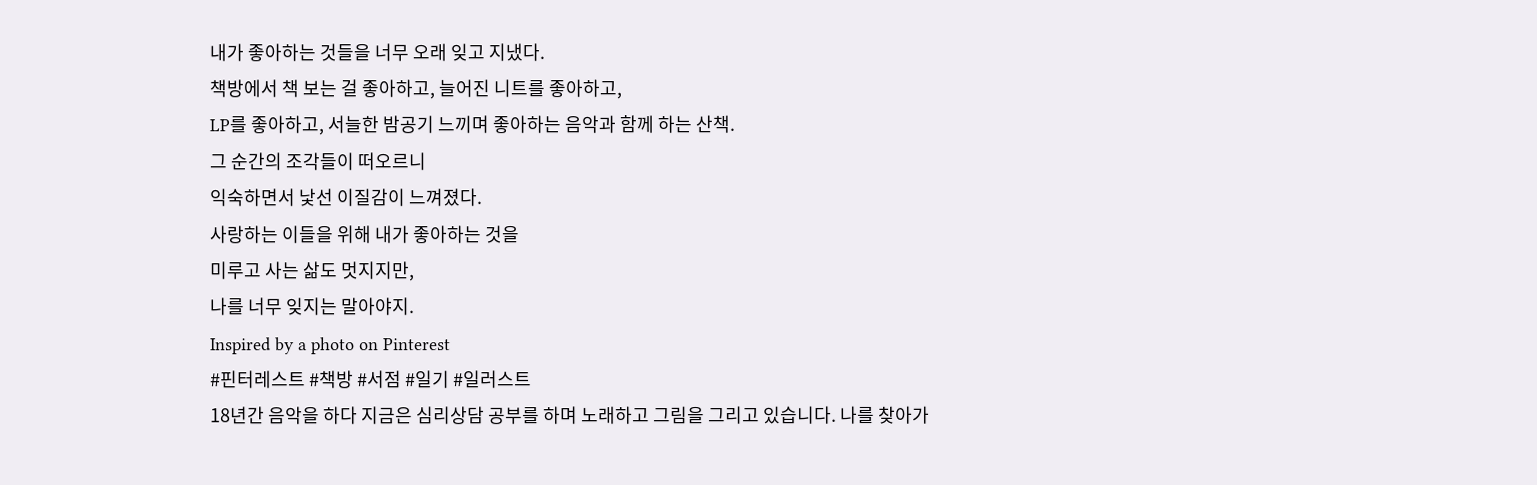내가 좋아하는 것들을 너무 오래 잊고 지냈다.
책방에서 책 보는 걸 좋아하고, 늘어진 니트를 좋아하고,
LP를 좋아하고, 서늘한 밤공기 느끼며 좋아하는 음악과 함께 하는 산책.
그 순간의 조각들이 떠오르니
익숙하면서 낯선 이질감이 느껴졌다.
사랑하는 이들을 위해 내가 좋아하는 것을
미루고 사는 삶도 멋지지만,
나를 너무 잊지는 말아야지.
Inspired by a photo on Pinterest
#핀터레스트 #책방 #서점 #일기 #일러스트
18년간 음악을 하다 지금은 심리상담 공부를 하며 노래하고 그림을 그리고 있습니다. 나를 찾아가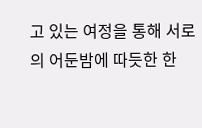고 있는 여정을 통해 서로의 어둔밤에 따듯한 한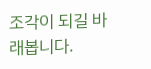조각이 되길 바래봅니다.